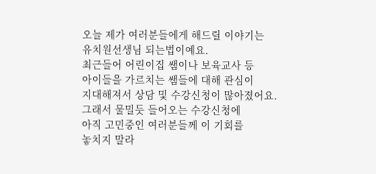오늘 제가 여러분들에게 해드릴 이야기는
유치원선생님 되는법이예요.
최근들어 어린이집 쌤이나 보육교사 등
아이들을 가르치는 쌤들에 대해 관심이
지대해져서 상담 및 수강신청이 많아졌어요.
그래서 물밀듯 들어오는 수강신청에
아직 고민중인 여러분들께 이 기회를
놓치지 말라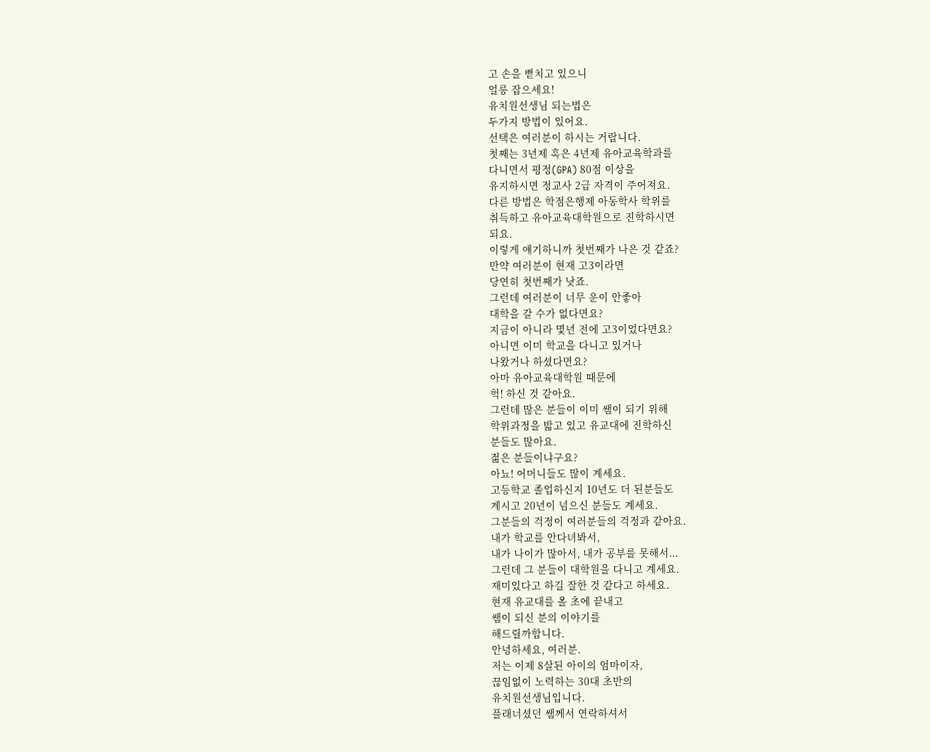고 손을 뻗치고 있으니
얼릉 잡으세요!
유치원선생님 되는법은
두가지 방법이 있어요.
선택은 여러분이 하시는 거랍니다.
첫째는 3년제 혹은 4년제 유아교육학과를
다니면서 평정(GPA) 80점 이상을
유지하시면 정교사 2급 자격이 주어져요.
다른 방법은 학점은행제 아동학사 학위를
취득하고 유아교육대학원으로 진학하시면
되요.
이렇게 얘기하니까 첫번째가 나은 것 같죠?
만약 여러분이 현재 고3이라면
당연히 첫번째가 낫죠.
그런데 여러분이 너무 운이 안좋아
대학을 갈 수가 없다면요?
지금이 아니라 몇년 전에 고3이었다면요?
아니면 이미 학교을 다니고 있거나
나왔거나 하셨다면요?
아마 유아교육대학원 때문에
헉! 하신 것 같아요.
그런데 많은 분들이 이미 쌤이 되기 위해
학위과정을 밟고 있고 유교대에 진학하신
분들도 많아요.
젊은 분들이냐구요?
아뇨! 어머니들도 많이 계세요.
고등학교 졸업하신지 10년도 더 된분들도
계시고 20년이 넘으신 분들도 계세요.
그분들의 걱정이 여러분들의 걱정과 같아요.
내가 학교를 안다녀봐서,
내가 나이가 많아서, 내가 공부를 못해서...
그런데 그 분들이 대학원을 다니고 계세요.
재미있다고 하길 잘한 것 같다고 하세요.
현재 유교대를 올 초에 끝내고
쌤이 되신 분의 이야기를
해드릴까합니다.
안녕하세요, 여러분.
저는 이제 8살된 아이의 엄마이자,
끊임없이 노력하는 30대 초반의
유치원선생님입니다.
플래너셨던 쌤께서 연락하셔서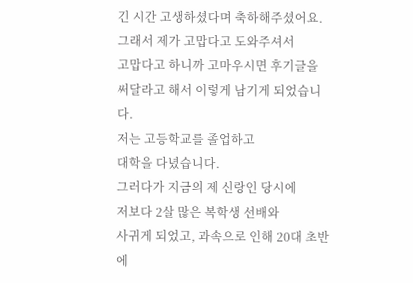긴 시간 고생하셨다며 축하해주셨어요.
그래서 제가 고맙다고 도와주셔서
고맙다고 하니까 고마우시면 후기글을
써달라고 해서 이렇게 남기게 되었습니다.
저는 고등학교를 졸업하고
대학을 다녔습니다.
그러다가 지금의 제 신랑인 당시에
저보다 2살 많은 복학생 선배와
사귀게 되었고, 과속으로 인해 20대 초반에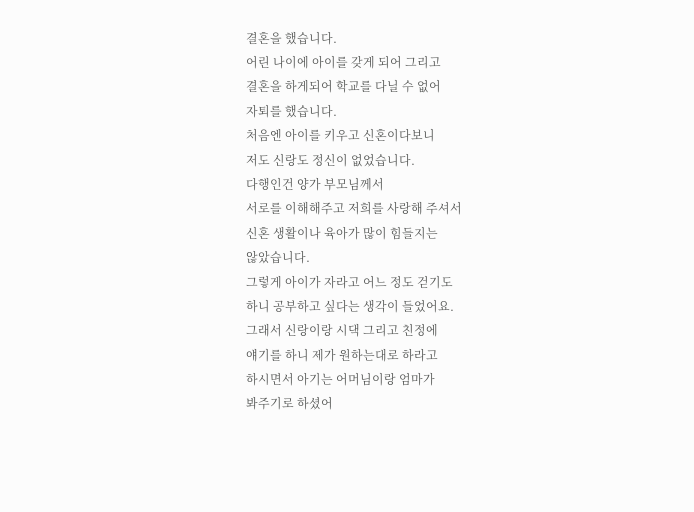결혼을 했습니다.
어린 나이에 아이를 갖게 되어 그리고
결혼을 하게되어 학교를 다닐 수 없어
자퇴를 했습니다.
처음엔 아이를 키우고 신혼이다보니
저도 신랑도 정신이 없었습니다.
다행인건 양가 부모님께서
서로를 이해해주고 저희를 사랑해 주셔서
신혼 생활이나 육아가 많이 힘들지는
않았습니다.
그렇게 아이가 자라고 어느 정도 걷기도
하니 공부하고 싶다는 생각이 들었어요.
그래서 신랑이랑 시댁 그리고 친정에
얘기를 하니 제가 원하는대로 하라고
하시면서 아기는 어머님이랑 엄마가
봐주기로 하셨어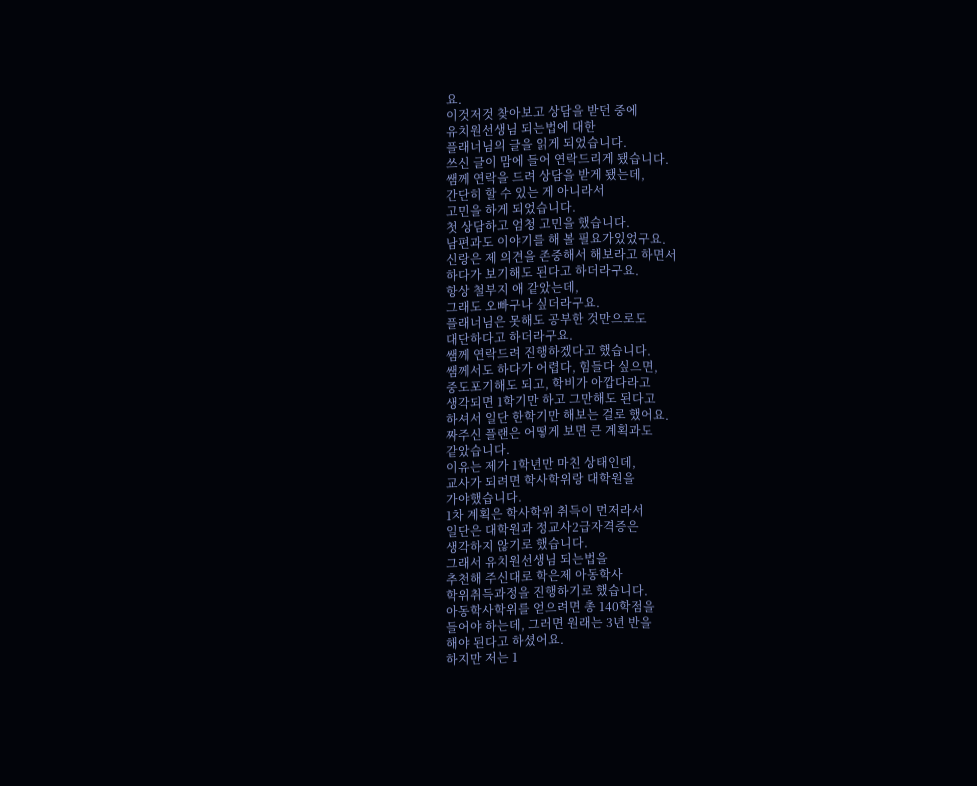요.
이것저것 찾아보고 상담을 받던 중에
유치원선생님 되는법에 대한
플래너님의 글을 읽게 되었습니다.
쓰신 글이 맘에 들어 연락드리게 됐습니다.
쌤께 연락을 드려 상담을 받게 됐는데,
간단히 할 수 있는 게 아니라서
고민을 하게 되었습니다.
첫 상담하고 엄청 고민을 했습니다.
남편과도 이야기를 해 볼 필요가있었구요.
신랑은 제 의견을 존중해서 해보라고 하면서
하다가 보기해도 된다고 하더라구요.
항상 철부지 애 같았는데,
그래도 오빠구나 싶더라구요.
플래너님은 못해도 공부한 것만으로도
대단하다고 하더라구요.
쌤께 연락드려 진행하겠다고 했습니다.
쌤께서도 하다가 어렵다, 힘들다 싶으면,
중도포기해도 되고, 학비가 아깝다라고
생각되면 1학기만 하고 그만해도 된다고
하셔서 일단 한학기만 해보는 걸로 했어요.
짜주신 플랜은 어떻게 보면 큰 계획과도
같았습니다.
이유는 제가 1학년만 마친 상태인데,
교사가 되려면 학사학위랑 대학원을
가야했습니다.
1차 계획은 학사학위 취득이 먼저라서
일단은 대학원과 정교사2급자격증은
생각하지 않기로 했습니다.
그래서 유치원선생님 되는법을
추천해 주신대로 학은제 아동학사
학위취득과정을 진행하기로 했습니다.
아동학사학위를 얻으려면 총 140학점을
들어야 하는데, 그러면 원래는 3년 반을
해야 된다고 하셨어요.
하지만 저는 1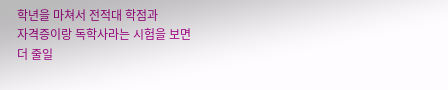학년을 마쳐서 전적대 학점과
자격증이랑 독학사라는 시험을 보면
더 줄일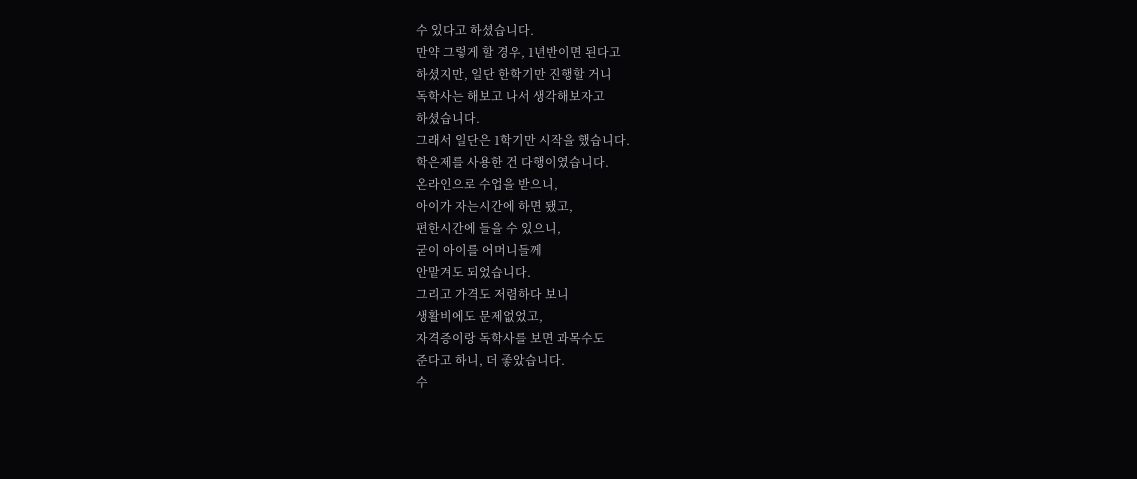수 있다고 하셨습니다.
만약 그렇게 할 경우, 1년반이면 된다고
하셨지만, 일단 한학기만 진행할 거니
독학사는 해보고 나서 생각해보자고
하셨습니다.
그래서 일단은 1학기만 시작을 했습니다.
학은제를 사용한 건 다행이였습니다.
온라인으로 수업을 받으니,
아이가 자는시간에 하면 됐고,
편한시간에 들을 수 있으니,
굳이 아이를 어머니들께
안맡겨도 되었습니다.
그리고 가격도 저렴하다 보니
생활비에도 문제없었고,
자격증이랑 독학사를 보면 과목수도
준다고 하니, 더 좋았습니다.
수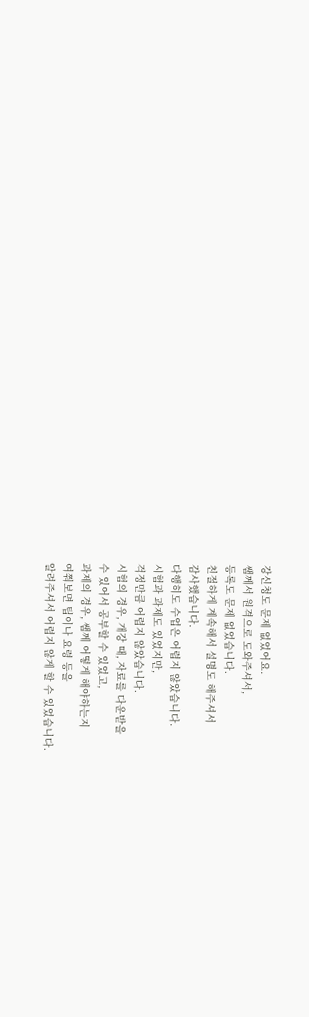강신청도 문제 없었어요.
쌤께서 원격으로 도와주셔서,
등록도 문제 없었습니다.
친절하게 계속해서 설명도 해주셔서
감사했습니다.
다행히도 수업은 어렵지 않았습니다.
시험과 과제도 있었지만,
걱정만큼 어렵지 않았습니다.
시험의 경우, 개강 때, 자료를 다운받을
수 있어서 공부할 수 있었고,
과제의 경우, 쌤께 어떻게 해야하는지
여쭤보면 팁이나 요령 등을
알려주셔서 어렵지 않게 할 수 있었습니다.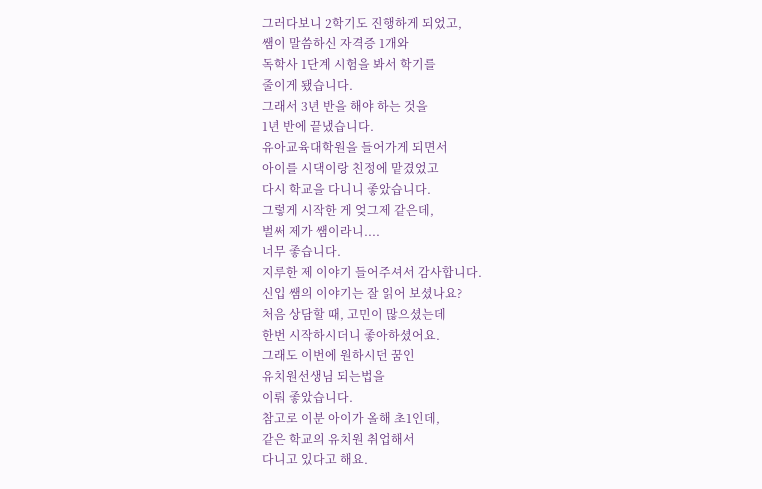그러다보니 2학기도 진행하게 되었고,
쌤이 말씀하신 자격증 1개와
독학사 1단계 시험을 봐서 학기를
줄이게 됐습니다.
그래서 3년 반을 해야 하는 것을
1년 반에 끝냈습니다.
유아교육대학원을 들어가게 되면서
아이를 시댁이랑 친정에 맡겼었고
다시 학교을 다니니 좋았습니다.
그렇게 시작한 게 엊그제 같은데,
벌써 제가 쌤이라니....
너무 좋습니다.
지루한 제 이야기 들어주셔서 감사합니다.
신입 쌤의 이야기는 잘 읽어 보셨나요?
처음 상담할 때, 고민이 많으셨는데
한번 시작하시더니 좋아하셨어요.
그래도 이번에 원하시던 꿈인
유치원선생님 되는법을
이뤄 좋았습니다.
참고로 이분 아이가 올해 초1인데,
같은 학교의 유치원 취업해서
다니고 있다고 해요.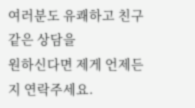여러분도 유쾌하고 친구같은 상담을
원하신다면 제게 언제든지 연락주세요.